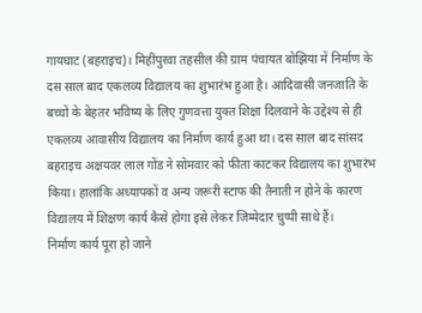गायघाट (बहराइच)। मिहींपुरवा तहसील की ग्राम पंचायत बोझिया में निर्माण के दस साल बाद एकलव्य विद्यालय का शुभारंभ हुआ है। आदिवासी जनजाति के बच्चों के बेहतर भविष्य के लिए गुणवत्ता युक्त शिक्षा दिलवाने के उद्देश्य से ही एकलव्य आवासीय विद्यालय का निर्माण कार्य हुआ था। दस साल बाद सांसद बहराइच अक्षयवर लाल गोंड ने सोमवार को फीता काटकर विद्यालय का शुभारंभ किया। हालांकि अध्यापकों व अन्य जरूरी स्टाफ की तैनाती न होने के कारण विद्यालय में शिक्षण कार्य कैसे होगा इसे लेकर जिम्मेदार चुप्पी साधे हैं।
निर्माण कार्य पूरा हो जाने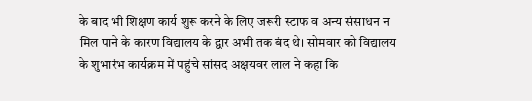के बाद भी शिक्षण कार्य शुरू करने के लिए जरूरी स्टाफ व अन्य संसाधन न मिल पाने के कारण विद्यालय के द्वार अभी तक बंद थे। सोमवार को विद्यालय के शुभारंभ कार्यक्रम में पहुंचे सांसद अक्षयवर लाल ने कहा कि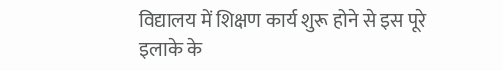विद्यालय में शिक्षण कार्य शुरू होने से इस पूरे इलाके के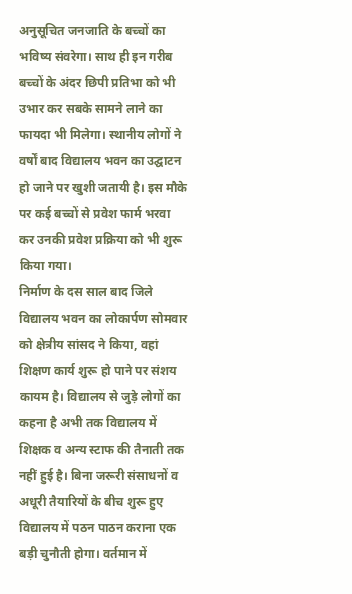अनुसूचित जनजाति के बच्चों का भविष्य संवरेगा। साथ ही इन गरीब बच्चों के अंदर छिपी प्रतिभा को भी उभार कर सबके सामने लाने का फायदा भी मिलेगा। स्थानीय लोगों ने वर्षों बाद विद्यालय भवन का उद्घाटन हो जाने पर खुशी जतायी है। इस मौके पर कई बच्चों से प्रवेश फार्म भरवा कर उनकी प्रवेश प्रक्रिया को भी शुरू किया गया।
निर्माण के दस साल बाद जिले विद्यालय भवन का लोकार्पण सोमवार को क्षेत्रीय सांसद ने किया, वहां शिक्षण कार्य शुरू हो पाने पर संशय कायम है। विद्यालय से जुड़े लोगों का कहना है अभी तक विद्यालय में शिक्षक व अन्य स्टाफ की तैनाती तक नहीं हुई है। बिना जरूरी संसाधनों व अधूरी तैयारियों के बीच शुरू हुए विद्यालय में पठन पाठन कराना एक बड़ी चुनौती होगा। वर्तमान में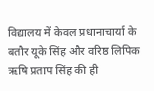विद्यालय में केवल प्रधानाचार्या के बतौर यूके सिंह और वरिष्ठ लिपिक ऋषि प्रताप सिंह की ही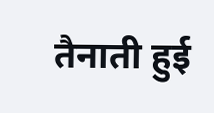तैनाती हुई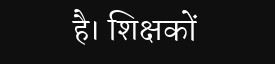है। शिक्षकों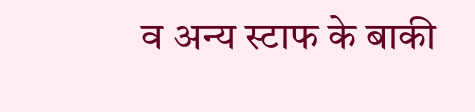व अन्य स्टाफ के बाकी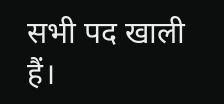सभी पद खाली हैं।